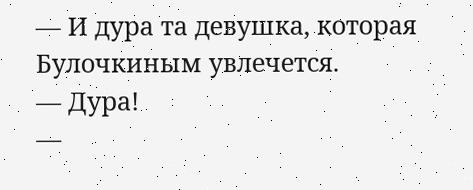— И дура та девушка, которая Булочкиным увлечется.
— Дура!
—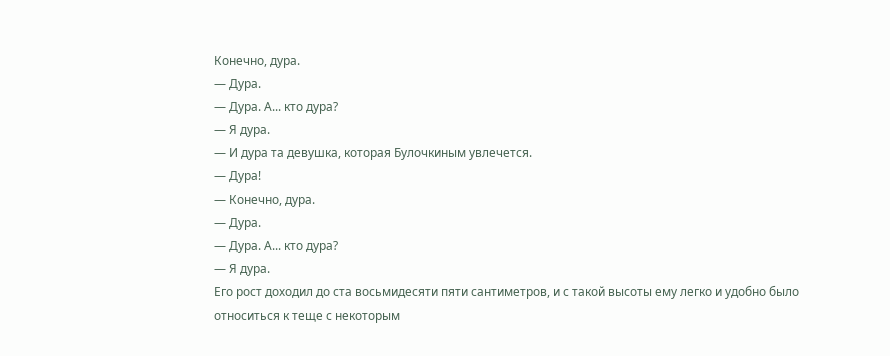Конечно, дура.
— Дура.
— Дура. А... кто дура?
— Я дура.
— И дура та девушка, которая Булочкиным увлечется.
— Дура!
— Конечно, дура.
— Дура.
— Дура. А... кто дура?
— Я дура.
Его рост доходил до ста восьмидесяти пяти сантиметров, и с такой высоты ему легко и удобно было относиться к теще с некоторым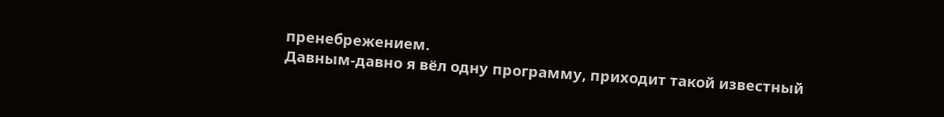пренебрежением.
Давным-давно я вёл одну программу, приходит такой известный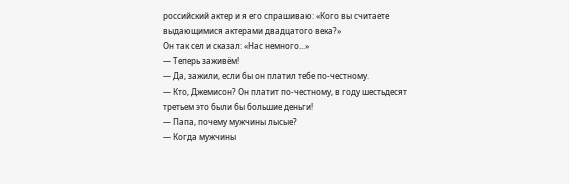российский актер и я его спрашиваю: «Кого вы считаете выдающимися актерами двадцатого века?»
Он так сел и сказал: «Нас немного...»
— Теперь заживём!
— Да, зажили, если бы он платил тебе по-честному.
— Кто, Джемисон? Он платит по-честному, в году шестьдесят третьем это были бы большие деньги!
— Папа, почему мужчины лысые?
— Когда мужчины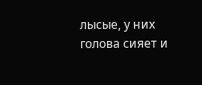лысые, у них голова сияет и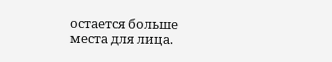остается больше места для лица.